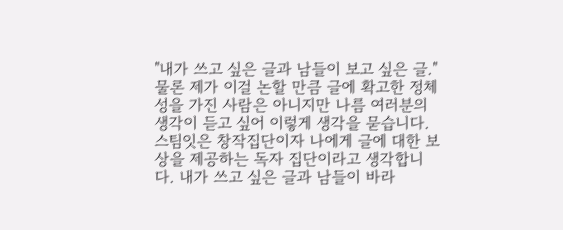"내가 쓰고 싶은 글과 남들이 보고 싶은 글."
물론 제가 이걸 논할 만큼 글에 확고한 정체성을 가진 사람은 아니지만 나름 여러분의 생각이 듣고 싶어 이렇게 생각을 묻습니다.
스팀잇은 창작집단이자 나에게 글에 대한 보상을 제공하는 독자 집단이라고 생각합니다. 내가 쓰고 싶은 글과 남들이 바라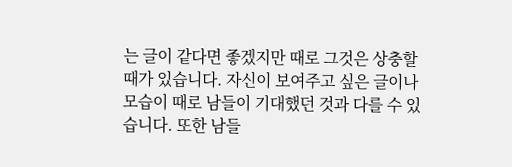는 글이 같다면 좋겠지만 때로 그것은 상충할 때가 있습니다. 자신이 보여주고 싶은 글이나 모습이 때로 남들이 기대했던 것과 다를 수 있습니다. 또한 남들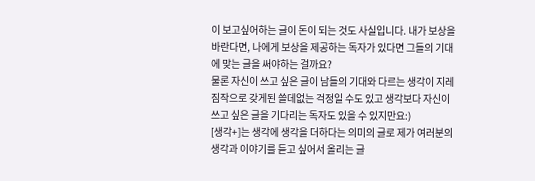이 보고싶어하는 글이 돈이 되는 것도 사실입니다. 내가 보상을 바란다면, 나에게 보상을 제공하는 독자가 있다면 그들의 기대에 맞는 글을 써야하는 걸까요?
물론 자신이 쓰고 싶은 글이 남들의 기대와 다르는 생각이 지레짐작으로 갖게된 쓸데없는 걱정일 수도 있고 생각보다 자신이 쓰고 싶은 글을 기다리는 독자도 있을 수 있지만요:)
[생각+]는 생각에 생각을 더하다는 의미의 글로 제가 여러분의 생각과 이야기를 듣고 싶어서 올리는 글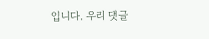입니다. 우리 댓글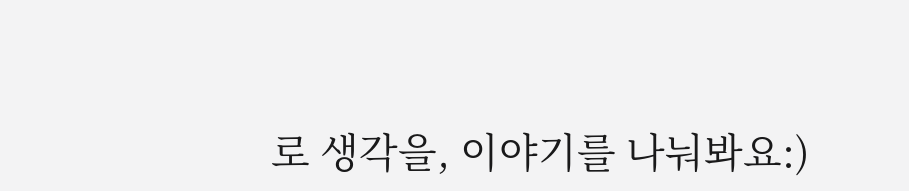로 생각을, 이야기를 나눠봐요:)